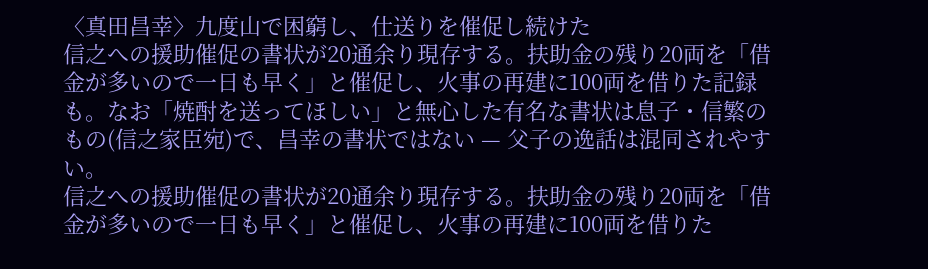〈真田昌幸〉九度山で困窮し、仕送りを催促し続けた
信之への援助催促の書状が20通余り現存する。扶助金の残り20両を「借金が多いので一日も早く」と催促し、火事の再建に100両を借りた記録も。なお「焼酎を送ってほしい」と無心した有名な書状は息子・信繁のもの(信之家臣宛)で、昌幸の書状ではない — 父子の逸話は混同されやすい。
信之への援助催促の書状が20通余り現存する。扶助金の残り20両を「借金が多いので一日も早く」と催促し、火事の再建に100両を借りた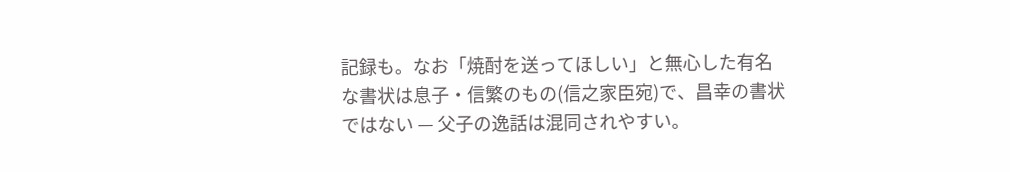記録も。なお「焼酎を送ってほしい」と無心した有名な書状は息子・信繁のもの(信之家臣宛)で、昌幸の書状ではない — 父子の逸話は混同されやすい。